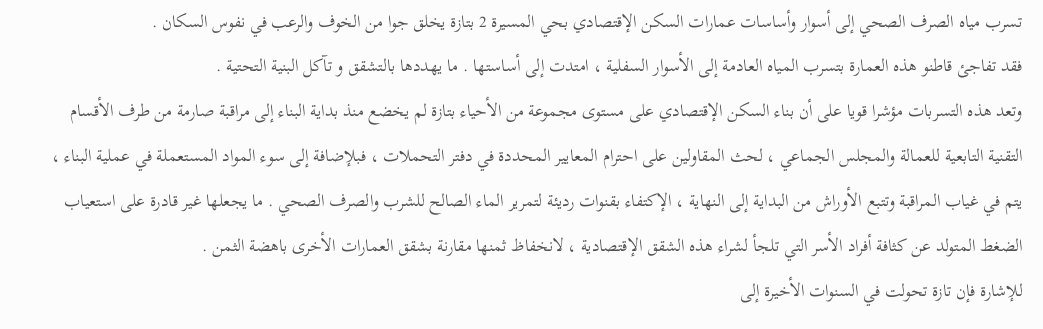تسرب مياه الصرف الصحي إلى أسوار وأساسات عمارات السكن الإقتصادي بحي المسيرة 2 بتازة يخلق جوا من الخوف والرعب في نفوس السكان .
فقد تفاجئ قاطنو هذه العمارة بتسرب المياه العادمة إلى الأسوار السفلية ، امتدت إلى أساستها . ما يهددها بالتشقق و تآكل البنية التحتية .
وتعد هذه التسربات مؤشرا قويا على أن بناء السكن الإقتصادي على مستوى مجموعة من الأحياء بتازة لم يخضع منذ بداية البناء إلى مراقبة صارمة من طرف الأقسام التقنية التابعية للعمالة والمجلس الجماعي ، لحث المقاولين على احترام المعايير المحددة في دفتر التحملات ، فبلإضافة إلى سوء المواد المستعملة في عملية البناء ، يتم في غياب المراقبة وتتبع الأوراش من البداية إلى النهاية ، الإكتفاء بقنوات رديئة لتمرير الماء الصالح للشرب والصرف الصحي . ما يجعلها غير قادرة على استعياب الضغط المتولد عن كثافة أفراد الأسر التي تلجأ لشراء هذه الشقق الإقتصادية ، لانخفاظ ثمنها مقارنة بشقق العمارات الأخرى باهضة الثمن .
للإشارة فإن تازة تحولت في السنوات الأخيرة إلى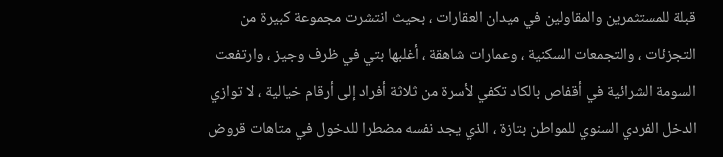قبلة للمستثمرين والمقاولين في ميدان العقارات ، بحيث انتشرت مجموعة كبيرة من التجزئات ، والتجمعات السكنية ، وعمارات شاهقة ، أغلبها بتي في ظرف وجيز ، وارتفعت السومة الشرائية في أقفاص بالكاد تكفي لأسرة من ثلاثة أفراد إلى أرقام خيالية ، لا توازي الدخل الفردي السنوي للمواطن بتازة ، الذي يجد نفسه مضطرا للدخول في متاهات قروض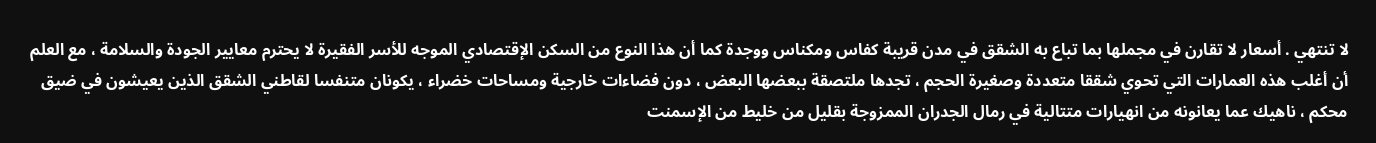لا تنتهي . أسعار لا تقارن في مجملها بما تباع به الشقق في مدن قريبة كفاس ومكناس ووجدة كما أن هذا النوع من السكن الإقتصادي الموجه للأسر الفقيرة لا يحترم معايير الجودة والسلامة ، مع العلم أن أغلب هذه العمارات التي تحوي شققا متعددة وصغيرة الحجم ، تجدها ملتصقة ببعضها البعض ، دون فضاءات خارجية ومساحات خضراء ، يكونان متنفسا لقاطني الشقق الذين يعيشون في ضيق محكم ، ناهيك عما يعانونه من انهيارات متتالية في رمال الجدران الممزوجة بقليل من خليط من الإسمنت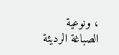، ونوعية الصباغة الرديئة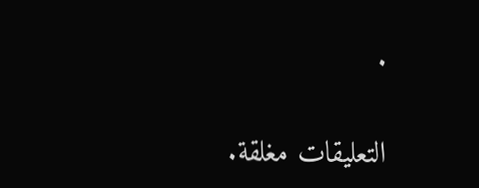.

التعليقات مغلقة.